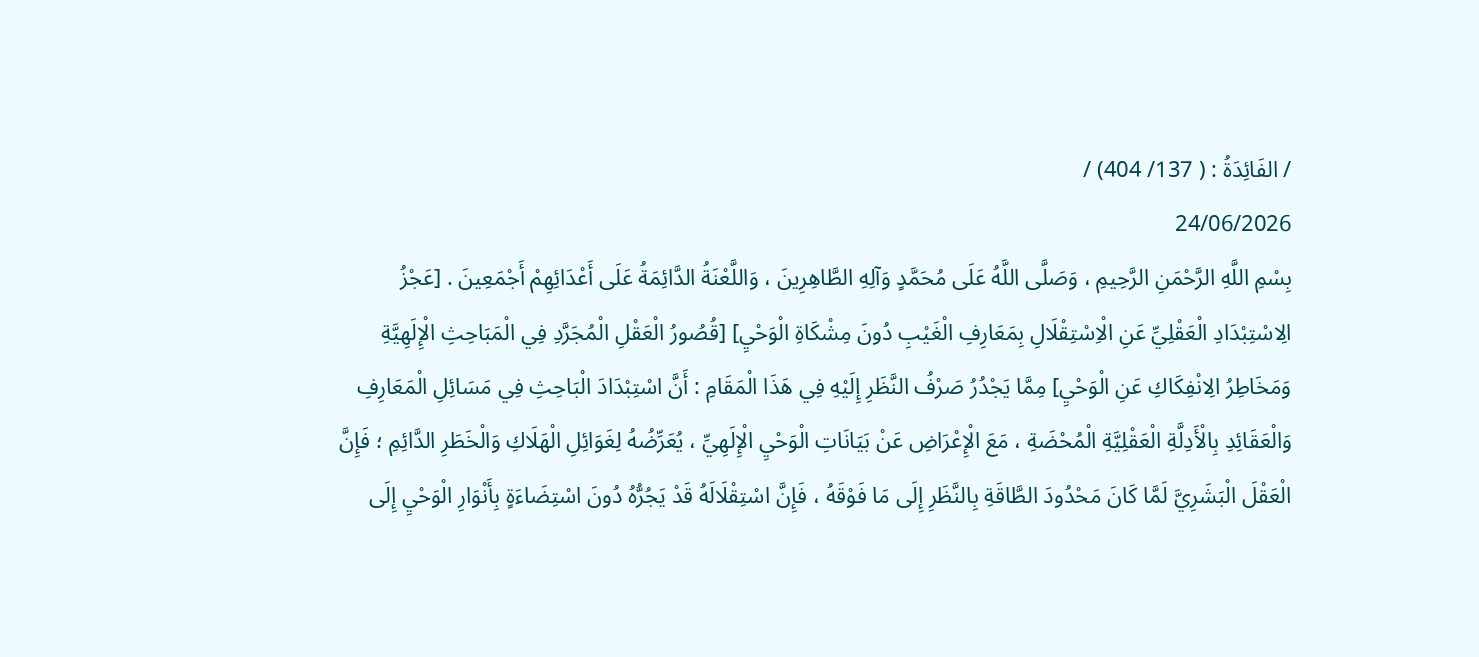/ الفَائِدَةُ : ( 137/ 404) /
24/06/2026
بِسْمِ اللَّهِ الرَّحْمَنِ الرَّحِيمِ ، وَصَلَّى اللَّهُ عَلَى مُحَمَّدٍ وَآلِهِ الطَّاهِرِينَ ، وَاللَّعْنَةُ الدَّائِمَةُ عَلَى أَعْدَائِهِمْ أَجْمَعِينَ . [عَجْزُ الِاسْتِبْدَادِ الْعَقْلِيِّ عَنِ الْاِسْتِقْلَالِ بِمَعَارِفِ الْغَيْبِ دُونَ مِشْكَاةِ الْوَحْيِ] [قُصُورُ الْعَقْلِ الْمُجَرَّدِ فِي الْمَبَاحِثِ الْإِلَهِيَّةِ وَمَخَاطِرُ الِانْفِكَاكِ عَنِ الْوَحْيِ] مِمَّا يَجْدُرُ صَرْفُ النَّظَرِ إِلَيْهِ فِي هَذَا الْمَقَامِ : أَنَّ اسْتِبْدَادَ الْبَاحِثِ فِي مَسَائِلِ الْمَعَارِفِ وَالْعَقَائِدِ بِالْأَدِلَّةِ الْعَقْلِيَّةِ الْمُحْضَةِ ، مَعَ الْإِعْرَاضِ عَنْ بَيَانَاتِ الْوَحْيِ الْإِلَهِيِّ ، يُعَرِّضُهُ لِغَوَائِلِ الْهَلَاكِ وَالْخَطَرِ الدَّائِمِ ؛ فَإِنَّ الْعَقْلَ الْبَشَرِيَّ لَمَّا كَانَ مَحْدُودَ الطَّاقَةِ بِالنَّظَرِ إِلَى مَا فَوْقَهُ ، فَإِنَّ اسْتِقْلَالَهُ قَدْ يَجُرُّهُ دُونَ اسْتِضَاءَةٍ بِأَنْوَارِ الْوَحْيِ إِلَى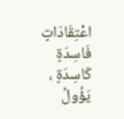اعْتِقَادَاتٍ فَاسِدَةٍ كَاسِدَةٍ ، يَؤُولُ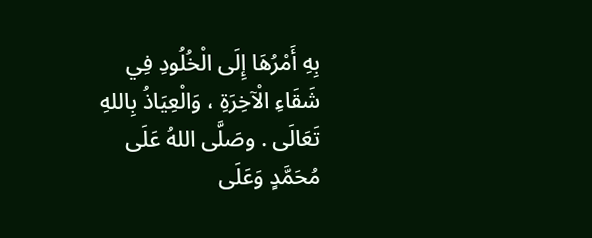بِهِ أَمْرُهَا إِلَى الْخُلُودِ فِي شَقَاءِ الْآخِرَةِ ، وَالْعِيَاذُ بِاللهِ تَعَالَى . وصَلَّى اللهُ عَلَى مُحَمَّدٍ وَعَلَى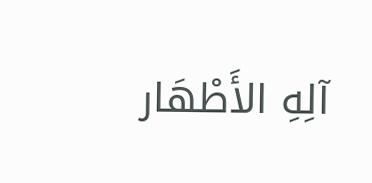آلِهِ الأَطْهَار